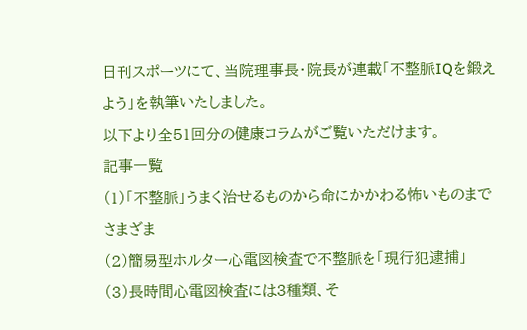日刊スポーツにて、当院理事長・院長が連載「不整脈IQを鍛えよう」を執筆いたしました。
以下より全51回分の健康コラムがご覧いただけます。
記事一覧
(1)「不整脈」うまく治せるものから命にかかわる怖いものまでさまざま
(2)簡易型ホルター心電図検査で不整脈を「現行犯逮捕」
(3)長時間心電図検査には3種類、そ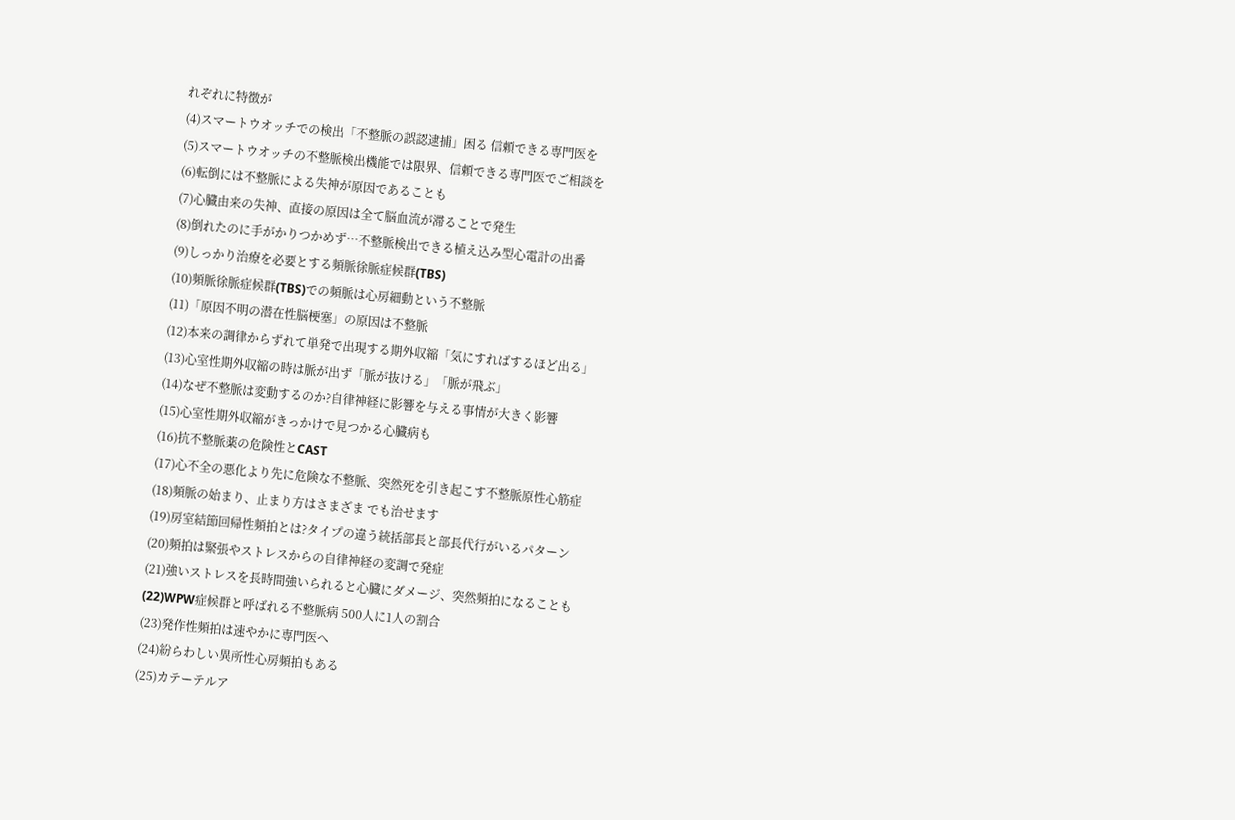れぞれに特徴が
(4)スマートウオッチでの検出「不整脈の誤認逮捕」困る 信頼できる専門医を
(5)スマートウオッチの不整脈検出機能では限界、信頼できる専門医でご相談を
(6)転倒には不整脈による失神が原因であることも
(7)心臓由来の失神、直接の原因は全て脳血流が滞ることで発生
(8)倒れたのに手がかりつかめず…不整脈検出できる植え込み型心電計の出番
(9)しっかり治療を必要とする頻脈徐脈症候群(TBS)
(10)頻脈徐脈症候群(TBS)での頻脈は心房細動という不整脈
(11)「原因不明の潜在性脳梗塞」の原因は不整脈
(12)本来の調律からずれて単発で出現する期外収縮「気にすればするほど出る」
(13)心室性期外収縮の時は脈が出ず「脈が抜ける」「脈が飛ぶ」
(14)なぜ不整脈は変動するのか?自律神経に影響を与える事情が大きく影響
(15)心室性期外収縮がきっかけで見つかる心臓病も
(16)抗不整脈薬の危険性とCAST
(17)心不全の悪化より先に危険な不整脈、突然死を引き起こす不整脈原性心筋症
(18)頻脈の始まり、止まり方はさまざま でも治せます
(19)房室結節回帰性頻拍とは?タイプの違う統括部長と部長代行がいるパターン
(20)頻拍は緊張やストレスからの自律神経の変調で発症
(21)強いストレスを長時間強いられると心臓にダメージ、突然頻拍になることも
(22)WPW症候群と呼ばれる不整脈病 500人に1人の割合
(23)発作性頻拍は速やかに専門医へ
(24)紛らわしい異所性心房頻拍もある
(25)カテーテルア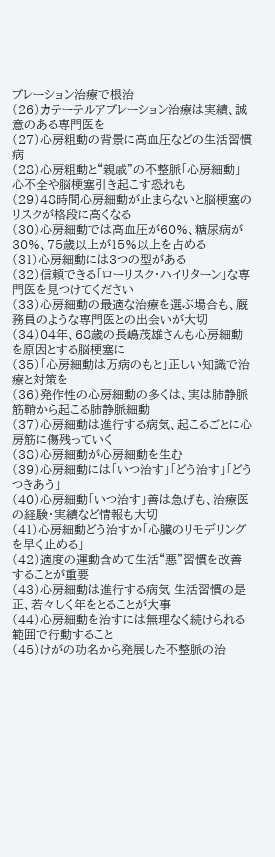ブレーション治療で根治
(26)カテーテルアブレーション治療は実績、誠意のある専門医を
(27)心房粗動の背景に高血圧などの生活習慣病
(28)心房粗動と“親戚”の不整脈「心房細動」心不全や脳梗塞引き起こす恐れも
(29)48時間心房細動が止まらないと脳梗塞のリスクが格段に高くなる
(30)心房細動では高血圧が60%、糖尿病が30%、75歳以上が15%以上を占める
(31)心房細動には3つの型がある
(32)信頼できる「ローリスク・ハイリターン」な専門医を見つけてください
(33)心房細動の最適な治療を選ぶ場合も、厩務員のような専門医との出会いが大切
(34)04年、68歳の長嶋茂雄さんも心房細動を原因とする脳梗塞に
(35)「心房細動は万病のもと」正しい知識で治療と対策を
(36)発作性の心房細動の多くは、実は肺静脈筋鞘から起こる肺静脈細動
(37)心房細動は進行する病気、起こるごとに心房筋に傷残っていく
(38)心房細動が心房細動を生む
(39)心房細動には「いつ治す」「どう治す」「どうつきあう」
(40)心房細動「いつ治す」善は急げも、治療医の経験・実績など情報も大切
(41)心房細動どう治すか「心臓のリモデリングを早く止める」
(42)適度の運動含めて生活“悪”習慣を改善することが重要
(43)心房細動は進行する病気 生活習慣の是正、若々しく年をとることが大事
(44)心房細動を治すには無理なく続けられる範囲で行動すること
(45)けがの功名から発展した不整脈の治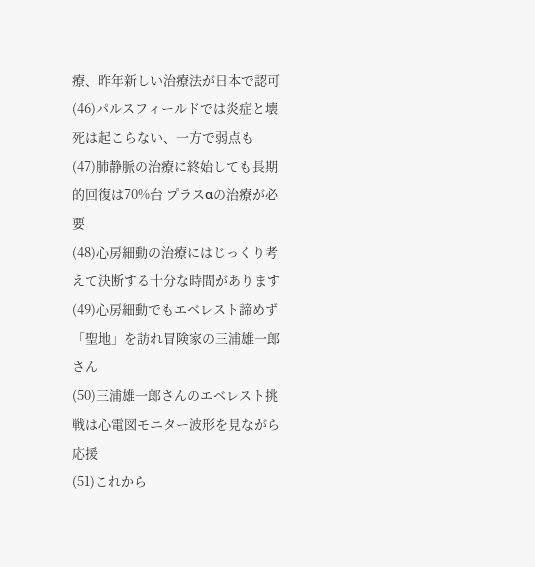療、昨年新しい治療法が日本で認可
(46)パルスフィールドでは炎症と壊死は起こらない、一方で弱点も
(47)肺静脈の治療に終始しても長期的回復は70%台 プラスαの治療が必要
(48)心房細動の治療にはじっくり考えて決断する十分な時間があります
(49)心房細動でもエベレスト諦めず「聖地」を訪れ冒険家の三浦雄一郎さん
(50)三浦雄一郎さんのエベレスト挑戦は心電図モニター波形を見ながら応援
(51)これから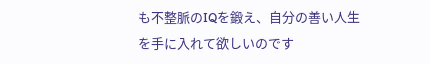も不整脈のIQを鍛え、自分の善い人生を手に入れて欲しいのです